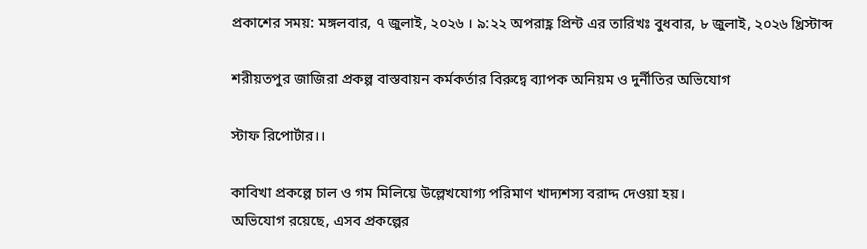প্রকাশের সময়: মঙ্গলবার, ৭ জুলাই, ২০২৬ । ৯:২২ অপরাহ্ণ প্রিন্ট এর তারিখঃ বুধবার, ৮ জুলাই, ২০২৬ খ্রিস্টাব্দ

শরীয়তপুর জাজিরা প্রকল্প বাস্তবায়ন কর্মকর্তার বিরুদ্বে ব্যাপক অনিয়ম ও দুর্নীতির অভিযোগ

স্টাফ রিপোর্টার।।

কাবিখা প্রকল্পে চাল ও গম মিলিয়ে উল্লেখযোগ্য পরিমাণ খাদ্যশস্য বরাদ্দ দেওয়া হয়।
অভিযোগ রয়েছে, এসব প্রকল্পের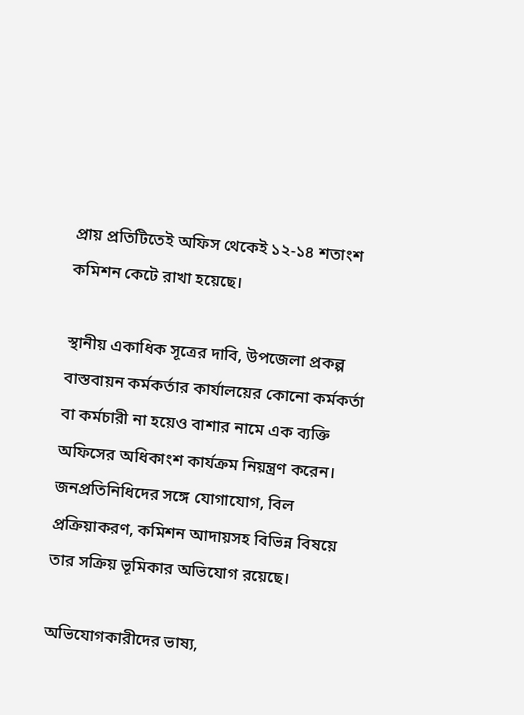প্রায় প্রতিটিতেই অফিস থেকেই ১২-১৪ শতাংশ কমিশন কেটে রাখা হয়েছে।

স্থানীয় একাধিক সূত্রের দাবি, উপজেলা প্রকল্প বাস্তবায়ন কর্মকর্তার কার্যালয়ের কোনো কর্মকর্তা বা কর্মচারী না হয়েও বাশার নামে এক ব্যক্তি অফিসের অধিকাংশ কার্যক্রম নিয়ন্ত্রণ করেন। জনপ্রতিনিধিদের সঙ্গে যোগাযোগ, বিল প্রক্রিয়াকরণ, কমিশন আদায়সহ বিভিন্ন বিষয়ে তার সক্রিয় ভূমিকার অভিযোগ রয়েছে।

অভিযোগকারীদের ভাষ্য,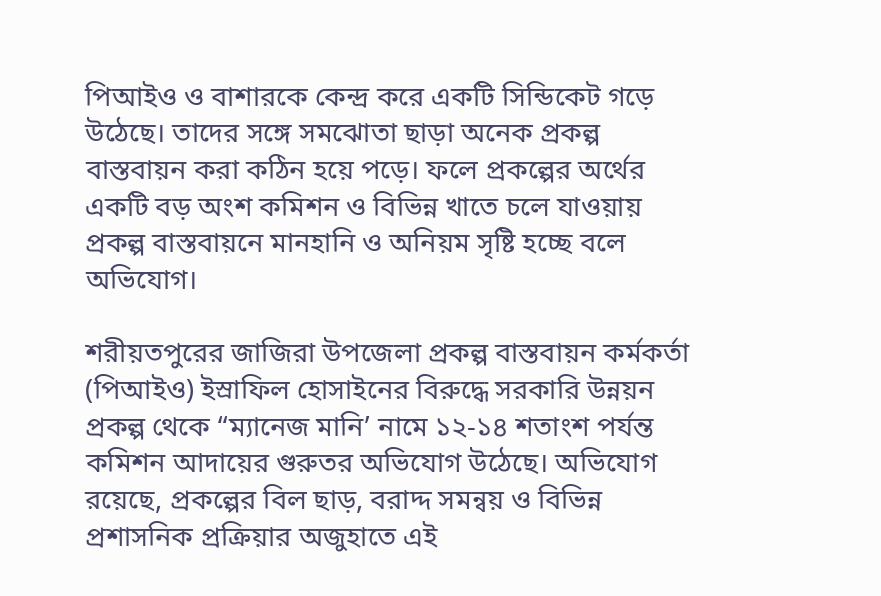পিআইও ও বাশারকে কেন্দ্র করে একটি সিন্ডিকেট গড়ে উঠেছে। তাদের সঙ্গে সমঝোতা ছাড়া অনেক প্রকল্প বাস্তবায়ন করা কঠিন হয়ে পড়ে। ফলে প্রকল্পের অর্থের একটি বড় অংশ কমিশন ও বিভিন্ন খাতে চলে যাওয়ায় প্রকল্প বাস্তবায়নে মানহানি ও অনিয়ম সৃষ্টি হচ্ছে বলে অভিযোগ।

শরীয়তপুরের জাজিরা উপজেলা প্রকল্প বাস্তবায়ন কর্মকর্তা (পিআইও) ইস্রাফিল হোসাইনের বিরুদ্ধে সরকারি উন্নয়ন প্রকল্প থেকে “ম্যানেজ মানি’ নামে ১২-১৪ শতাংশ পর্যন্ত কমিশন আদায়ের গুরুতর অভিযোগ উঠেছে। অভিযোগ রয়েছে, প্রকল্পের বিল ছাড়, বরাদ্দ সমন্বয় ও বিভিন্ন প্রশাসনিক প্রক্রিয়ার অজুহাতে এই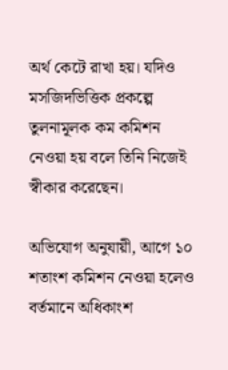অর্থ কেটে রাখা হয়। যদিও মসজিদভিত্তিক প্রকল্পে তুলনামূলক কম কমিশন নেওয়া হয় বলে তিনি নিজেই স্বীকার করেছেন।

অভিযোগ অনুযায়ী, আগে ১০ শতাংশ কমিশন নেওয়া হলেও বর্তমানে অধিকাংশ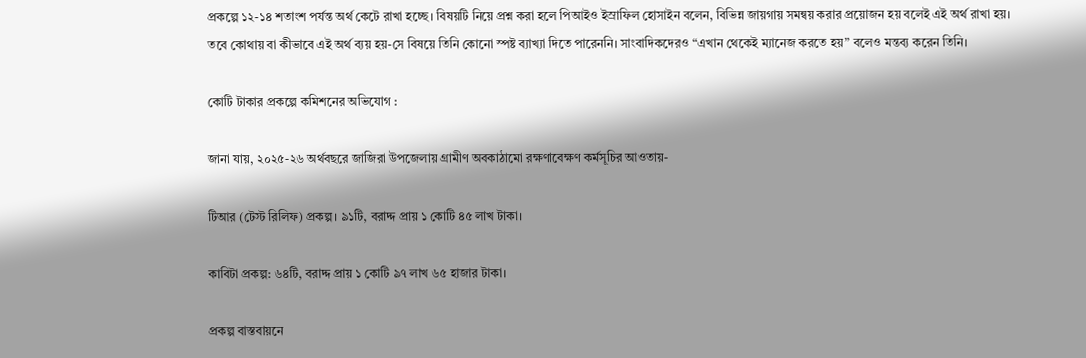প্রকল্পে ১২-১৪ শতাংশ পর্যন্ত অর্থ কেটে রাখা হচ্ছে। বিষয়টি নিয়ে প্রশ্ন করা হলে পিআইও ইস্রাফিল হোসাইন বলেন, বিভিন্ন জায়গায় সমন্বয় করার প্রয়োজন হয় বলেই এই অর্থ রাখা হয়। তবে কোথায় বা কীভাবে এই অর্থ ব্যয় হয়-সে বিষয়ে তিনি কোনো স্পষ্ট ব্যাখ্যা দিতে পারেননি। সাংবাদিকদেরও “এখান থেকেই ম্যানেজ করতে হয়” বলেও মন্তব্য করেন তিনি।

কোটি টাকার প্রকল্পে কমিশনের অভিযোগ :

জানা যায়, ২০২৫-২৬ অর্থবছরে জাজিরা উপজেলায় গ্রামীণ অবকাঠামো রক্ষণাবেক্ষণ কর্মসূচির আওতায়-

টিআর (টেস্ট রিলিফ) প্রকল্প। ৯১টি, বরাদ্দ প্রায় ১ কোটি ৪৫ লাখ টাকা।

কাবিটা প্রকল্প: ৬৪টি, বরাদ্দ প্রায় ১ কোটি ৯৭ লাখ ৬৫ হাজার টাকা।

প্রকল্প বাস্তবায়নে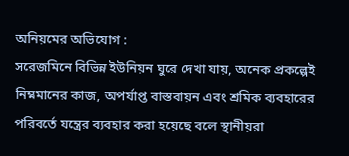অনিয়মের অভিযোগ :
সরেজমিনে বিভিন্ন ইউনিয়ন ঘুরে দেখা যায়, অনেক প্রকল্পেই নিম্নমানের কাজ, অপর্যাপ্ত বাস্তবায়ন এবং শ্রমিক ব্যবহারের পরিবর্তে যন্ত্রের ব্যবহার করা হয়েছে বলে স্থানীয়রা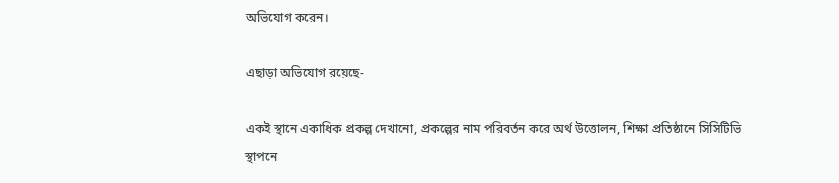অভিযোগ করেন।

এছাড়া অভিযোগ রয়েছে-

একই স্থানে একাধিক প্রকল্প দেখানো, প্রকল্পের নাম পরিবর্তন করে অর্থ উত্তোলন, শিক্ষা প্রতিষ্ঠানে সিসিটিভি স্থাপনে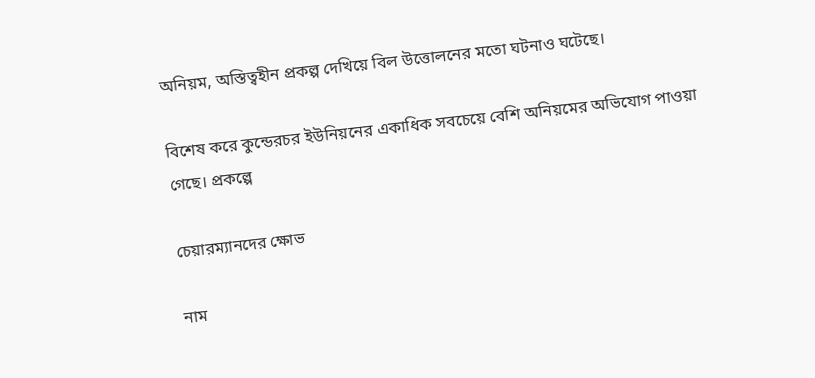অনিয়ম, অস্তিত্বহীন প্রকল্প দেখিয়ে বিল উত্তোলনের মতো ঘটনাও ঘটেছে।

বিশেষ করে কুন্ডেরচর ইউনিয়নের একাধিক সবচেয়ে বেশি অনিয়মের অভিযোগ পাওয়া গেছে। প্রকল্পে

চেয়ারম্যানদের ক্ষোভ

নাম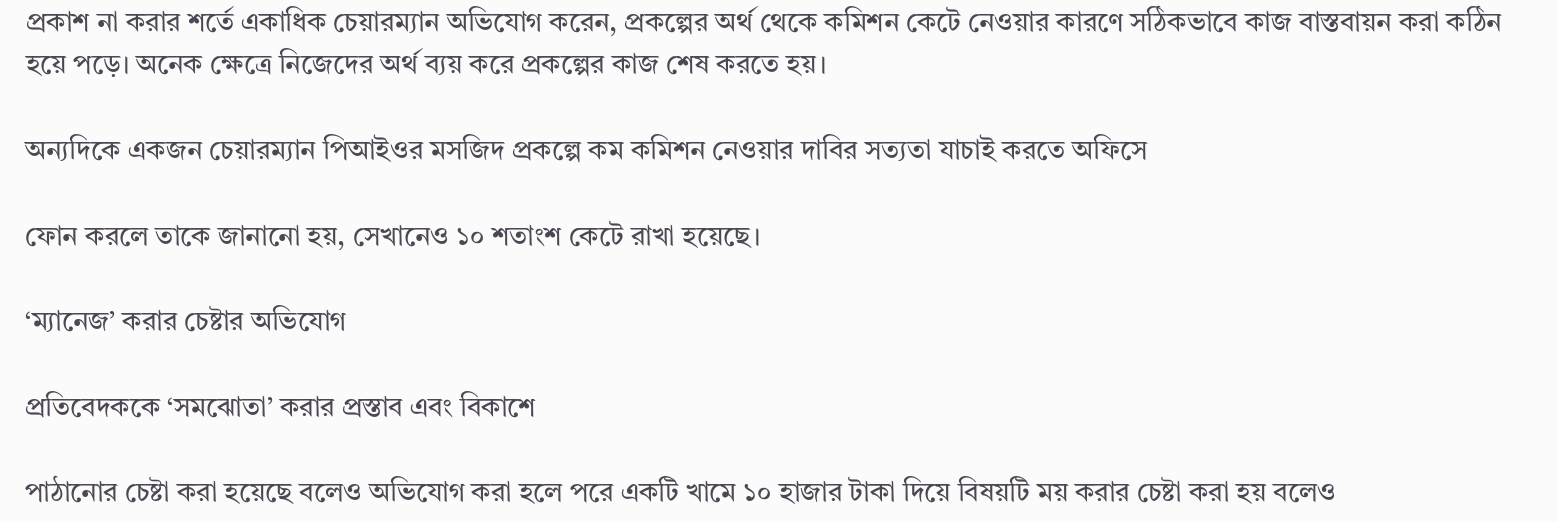প্রকাশ না করার শর্তে একাধিক চেয়ারম্যান অভিযোগ করেন, প্রকল্পের অর্থ থেকে কমিশন কেটে নেওয়ার কারণে সঠিকভাবে কাজ বাস্তবায়ন করা কঠিন হয়ে পড়ে। অনেক ক্ষেত্রে নিজেদের অর্থ ব্যয় করে প্রকল্পের কাজ শেষ করতে হয়।

অন্যদিকে একজন চেয়ারম্যান পিআইওর মসজিদ প্রকল্পে কম কমিশন নেওয়ার দাবির সত্যতা যাচাই করতে অফিসে

ফোন করলে তাকে জানানো হয়, সেখানেও ১০ শতাংশ কেটে রাখা হয়েছে।

‘ম্যানেজ’ করার চেষ্টার অভিযোগ

প্রতিবেদককে ‘সমঝোতা’ করার প্রস্তাব এবং বিকাশে

পাঠানোর চেষ্টা করা হয়েছে বলেও অভিযোগ করা হলে পরে একটি খামে ১০ হাজার টাকা দিয়ে বিষয়টি ময় করার চেষ্টা করা হয় বলেও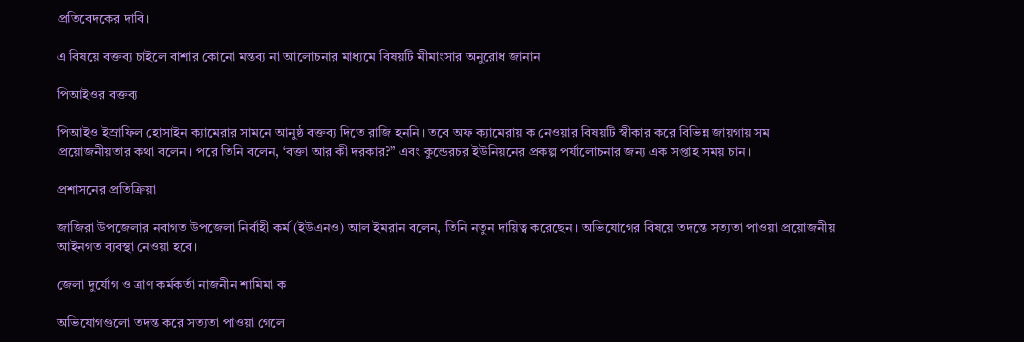প্রতিবেদকের দাবি।

এ বিষয়ে বক্তব্য চাইলে বাশার কোনো মন্তব্য না আলোচনার মাধ্যমে বিষয়টি মীমাংসার অনুরোধ জানান

পিআইওর বক্তব্য

পিআইও ইস্রাফিল হোসাইন ক্যামেরার সামনে আনুষ্ঠ বক্তব্য দিতে রাজি হননি। তবে অফ ক্যামেরায় ক নেওয়ার বিষয়টি স্বীকার করে বিভিন্ন জায়গায় সম প্রয়োজনীয়তার কথা বলেন। পরে তিনি বলেন, ‘বক্তা আর কী দরকার?” এবং কুন্ডেরচর ইউনিয়নের প্রকল্প পর্যালোচনার জন্য এক সপ্তাহ সময় চান।

প্রশাসনের প্রতিক্রিয়া

জাজিরা উপজেলার নবাগত উপজেলা নির্বাহী কর্ম (ইউএনও) আল ইমরান বলেন, তিনি নতুন দায়িত্ব করেছেন। অভিযোগের বিষয়ে তদন্তে সত্যতা পাওয়া প্রয়োজনীয় আইনগত ব্যবস্থা নেওয়া হবে।

জেলা দুর্যোগ ও ত্রাণ কর্মকর্তা নাজনীন শামিমা ক

অভিযোগগুলো তদন্ত করে সত্যতা পাওয়া গেলে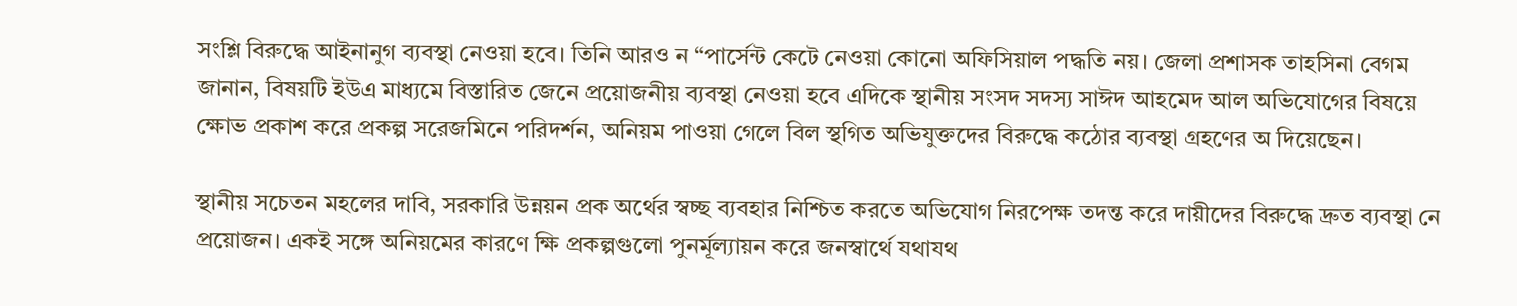সংশ্লি বিরুদ্ধে আইনানুগ ব্যবস্থা নেওয়া হবে। তিনি আরও ন “পার্সেন্ট কেটে নেওয়া কোনো অফিসিয়াল পদ্ধতি নয়। জেলা প্রশাসক তাহসিনা বেগম জানান, বিষয়টি ইউএ মাধ্যমে বিস্তারিত জেনে প্রয়োজনীয় ব্যবস্থা নেওয়া হবে এদিকে স্থানীয় সংসদ সদস্য সাঈদ আহমেদ আল অভিযোগের বিষয়ে ক্ষোভ প্রকাশ করে প্রকল্প সরেজমিনে পরিদর্শন, অনিয়ম পাওয়া গেলে বিল স্থগিত অভিযুক্তদের বিরুদ্ধে কঠোর ব্যবস্থা গ্রহণের অ দিয়েছেন।

স্থানীয় সচেতন মহলের দাবি, সরকারি উন্নয়ন প্রক অর্থের স্বচ্ছ ব্যবহার নিশ্চিত করতে অভিযোগ নিরপেক্ষ তদন্ত করে দায়ীদের বিরুদ্ধে দ্রুত ব্যবস্থা নে প্রয়োজন। একই সঙ্গে অনিয়মের কারণে ক্ষি প্রকল্পগুলো পুনর্মূল্যায়ন করে জনস্বার্থে যথাযথ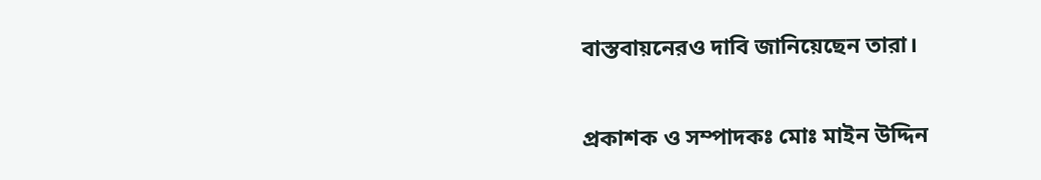বাস্তবায়নেরও দাবি জানিয়েছেন তারা।

প্রকাশক ও সম্পাদকঃ মোঃ মাইন উদ্দিন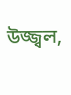উজ্জ্বল,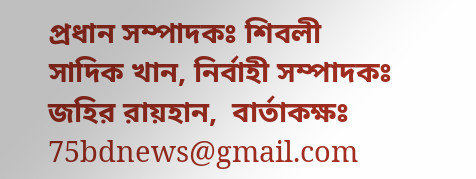প্রধান সম্পাদকঃ শিবলী সাদিক খান, নির্বাহী সম্পাদকঃ জহির রায়হান,  বার্তাকক্ষঃ 75bdnews@gmail.com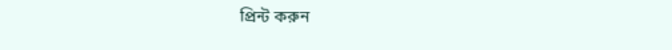প্রিন্ট করুন